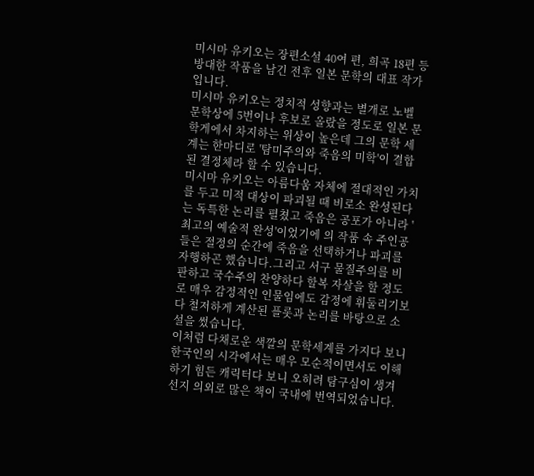미시마 유키오는 장편소설 40여 편, 희곡 18편 등 방대한 작품을 남긴 전후 일본 문학의 대표 작가입니다.
미시마 유키오는 정치적 성향과는 별개로 노벨 문학상에 5번이나 후보로 올랐을 정도로 일본 문학게에서 차지하는 위상이 높은데 그의 문학 세계는 한마디로 '탐미주의와 죽음의 미학'이 결합된 결정체라 할 수 있습니다.
미시마 유키오는 아름다움 자체에 절대적인 가치를 두고 미적 대상이 파괴될 때 비로소 완성된다는 독특한 논리를 펼쳤고 죽음은 공포가 아니라 '최고의 예술적 완성'이었기에 의 작품 속 주인공들은 절정의 순간에 죽음을 선택하거나 파괴를 자행하곤 했습니다.그리고 서구 물질주의를 비판하고 국수주의 찬양하다 할복 자살을 할 정도로 매우 감정적인 인물임에도 감정에 휘둘리기보다 철저하게 계산된 플롯과 논리를 바탕으로 소설을 썼습니다.
이처럼 다채로운 색깔의 문학세계를 가지다 보니 한국인의 시각에서는 매우 모순적이면서도 이해하기 힘든 캐릭터다 보니 오히려 탐구심이 생겨선지 의외로 많은 책이 국내에 번역되었습니다.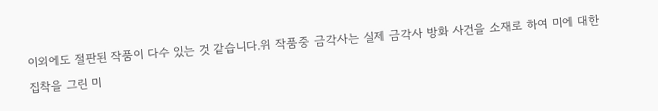이외에도 절판된 작품이 다수 있는 것 같습니다.위 작품중 금각사는 실제 금각사 방화 사건을 소재로 하여 미에 대한 집착을 그린 미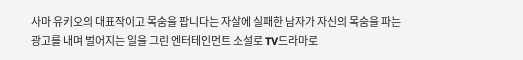사마 유키오의 대표작이고 목숨을 팝니다는 자살에 실패한 남자가 자신의 목숨을 파는 광고를 내며 벌어지는 일을 그린 엔터테인먼트 소설로 TV드라마로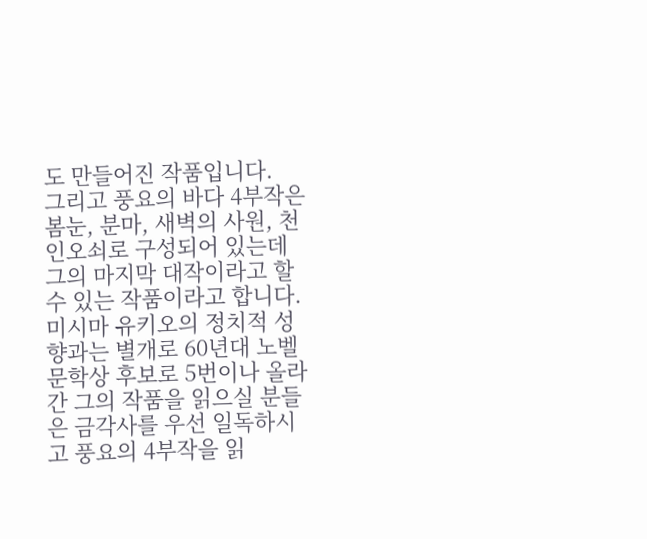도 만들어진 작품입니다.
그리고 풍요의 바다 4부작은 봄눈, 분마, 새벽의 사원, 천인오쇠로 구성되어 있는데 그의 마지막 대작이라고 할 수 있는 작품이라고 합니다.
미시마 유키오의 정치적 성향과는 별개로 60년대 노벨 문학상 후보로 5번이나 올라간 그의 작품을 읽으실 분들은 금각사를 우선 일독하시고 풍요의 4부작을 읽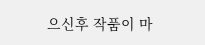으신후 작품이 마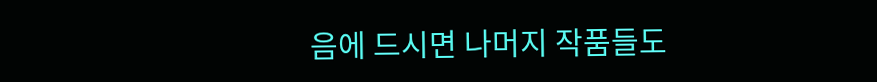음에 드시면 나머지 작품들도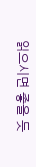읽으시면 좋을 듯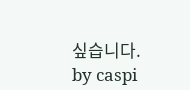싶습니다.
by caspi